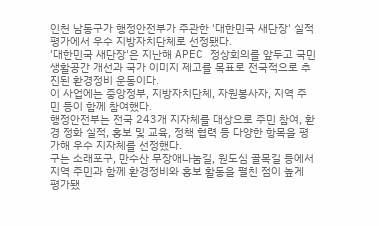인천 남동구가 행정안전부가 주관한 '대한민국 새단장' 실적 평가에서 우수 지방자치단체로 선정됐다.
'대한민국 새단장'은 지난해 APEC 정상회의를 앞두고 국민 생활공간 개선과 국가 이미지 제고를 목표로 전국적으로 추진된 환경정비 운동이다.
이 사업에는 중앙정부, 지방자치단체, 자원봉사자, 지역 주민 등이 함께 참여했다.
행정안전부는 전국 243개 지자체를 대상으로 주민 참여, 환경 정화 실적, 홍보 및 교육, 정책 협력 등 다양한 항목을 평가해 우수 지자체를 선정했다.
구는 소래포구, 만수산 무장애나눔길, 원도심 골목길 등에서 지역 주민과 함께 환경정비와 홍보 활동을 펼친 점이 높게 평가됐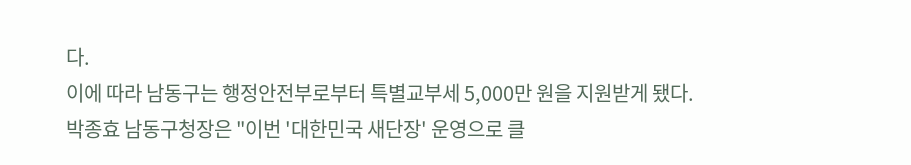다.
이에 따라 남동구는 행정안전부로부터 특별교부세 5,000만 원을 지원받게 됐다.
박종효 남동구청장은 "이번 '대한민국 새단장' 운영으로 클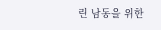린 남동을 위한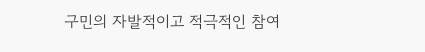구민의 자발적이고 적극적인 참여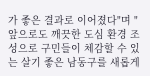가 좋은 결과로 이어졌다"며 "앞으로도 깨끗한 도심 환경 조성으로 구민들이 체감할 수 있는 살기 좋은 남동구를 새롭게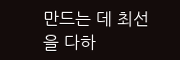만드는 데 최선을 다하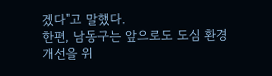겠다"고 말했다.
한편, 남동구는 앞으로도 도심 환경 개선을 위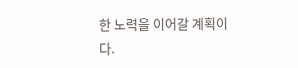한 노력을 이어갈 계획이다.